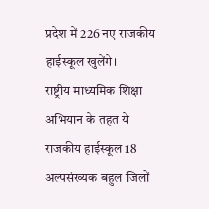प्रदेश में 226 नए राजकीय हाईस्कूल खुलेंगे।
राष्ट्रीय माध्यमिक शिक्षा अभियान के तहत ये राजकीय हाईस्कूल 18 अल्पसंख्यक बहुल जिलों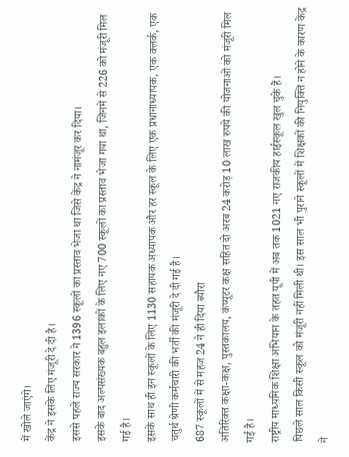में खोले जाएंगे।
केंद्र ने इसके लिए मंजूरी दे दी है।
इससे पहले राज्य सरकार ने 1396 स्कूलों का प्रस्ताव भेजा था जिसे केंद्र ने नामंजूर कर दिया।
इसके बाद अल्पसंख्यक बहुल इलाकों के लिए नए 700 स्कूलों का प्रस्ताव भेजा गया था, जिनमें से 226 को मंजूरी मिल गई है।
इसके साथ ही इन स्कूलों के लिए 1130 सहायक अध्यापक और हर स्कूल के लिए एक प्रधानाध्यापक, एक क्लर्क, एक चतुर्थ श्रेणी कर्मचारी की भर्ती की मंजूरी दे दी गई है।
687 स्कूलों में से महज 24 ने ही दिया ब्यौरा
अतिरिक्त कक्षा-कक्ष, पुस्तकालय, कंप्यूटर कक्ष सहित दो अरब 24 करोड़ 10 लाख रुपये की योजनाओं को मंजूरी मिल गई है।
राष्ट्रीय माध्यमिक शिक्षा अभियान के तहत यूपी में अब तक 1021 नए राजकीय हाईस्कूल खुल चुके हैं।
पिछले साल किसी स्कूल को मंजूरी नहीं मिली थी। इस साल भी पुराने स्कूलों में शिक्षकों की नियुक्ति न होने के कारण केंद्र ने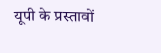यूपी के प्रस्तावों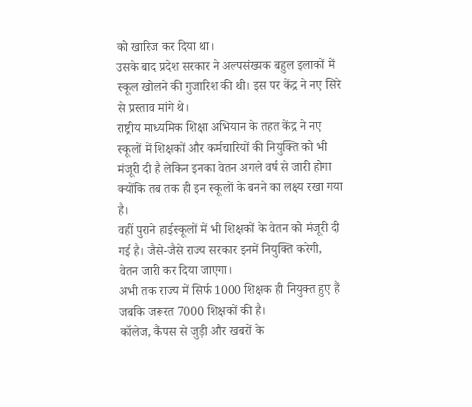को खारिज कर दिया था।
उसके बाद प्रदेश सरकार ने अल्पसंख्यक बहुल इलाकों में स्कूल खोलने की गुजारिश की थी। इस पर केंद्र ने नए सिरे से प्रस्ताव मांगे थे।
राष्ट्रीय माध्यमिक शिक्षा अभियान के तहत केंद्र ने नए स्कूलों में शिक्षकों और कर्मचारियों की नियुक्ति को भी मंजूरी दी है लेकिन इनका वेतन अगले वर्ष से जारी होगा क्योंकि तब तक ही इन स्कूलों के बनने का लक्ष्य रखा गया है।
वहीं पुराने हाईस्कूलों में भी शिक्षकों के वेतन को मंजूरी दी गई है। जैसे-जैसे राज्य सरकार इनमें नियुक्ति करेगी, वेतन जारी कर दिया जाएगा।
अभी तक राज्य में सिर्फ 1000 शिक्षक ही नियुक्त हुए हैं जबकि जरूरत 7000 शिक्षकों की है।
कॉलेज, कैंपस से जुड़ी और खबरों के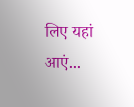लिए यहां आएं...